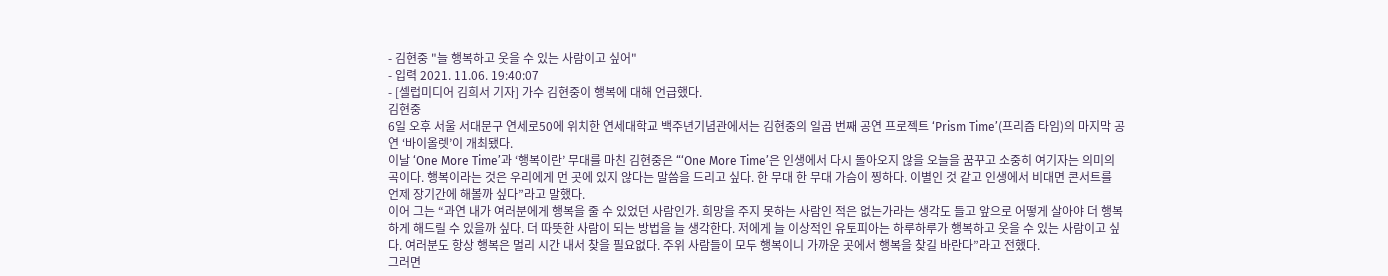- 김현중 "늘 행복하고 웃을 수 있는 사람이고 싶어"
- 입력 2021. 11.06. 19:40:07
- [셀럽미디어 김희서 기자] 가수 김현중이 행복에 대해 언급했다.
김현중
6일 오후 서울 서대문구 연세로50에 위치한 연세대학교 백주년기념관에서는 김현중의 일곱 번째 공연 프로젝트 ‘Prism Time’(프리즘 타임)의 마지막 공연 ‘바이올렛’이 개최됐다.
이날 ‘One More Time’과 ‘행복이란’ 무대를 마친 김현중은 “‘One More Time’은 인생에서 다시 돌아오지 않을 오늘을 꿈꾸고 소중히 여기자는 의미의 곡이다. 행복이라는 것은 우리에게 먼 곳에 있지 않다는 말씀을 드리고 싶다. 한 무대 한 무대 가슴이 찡하다. 이별인 것 같고 인생에서 비대면 콘서트를 언제 장기간에 해볼까 싶다”라고 말했다.
이어 그는 “과연 내가 여러분에게 행복을 줄 수 있었던 사람인가. 희망을 주지 못하는 사람인 적은 없는가라는 생각도 들고 앞으로 어떻게 살아야 더 행복하게 해드릴 수 있을까 싶다. 더 따뜻한 사람이 되는 방법을 늘 생각한다. 저에게 늘 이상적인 유토피아는 하루하루가 행복하고 웃을 수 있는 사람이고 싶다. 여러분도 항상 행복은 멀리 시간 내서 찾을 필요없다. 주위 사람들이 모두 행복이니 가까운 곳에서 행복을 찾길 바란다”라고 전했다.
그러면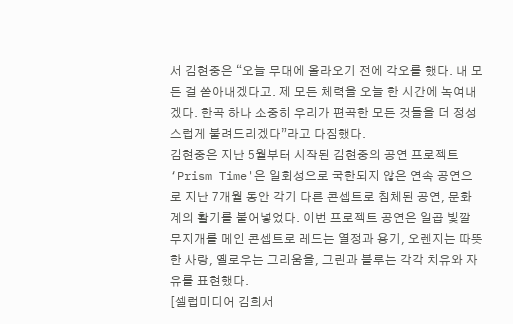서 김현중은 “오늘 무대에 올라오기 전에 각오를 했다. 내 모든 걸 쏟아내겠다고. 제 모든 체력을 오늘 한 시간에 녹여내겠다. 한곡 하나 소중히 우리가 편곡한 모든 것들을 더 정성스럽게 불려드리겠다”라고 다짐했다.
김현중은 지난 5월부터 시작된 김현중의 공연 프로젝트 ‘Prism Time'은 일회성으로 국한되지 않은 연속 공연으로 지난 7개월 동안 각기 다른 콘셉트로 침체된 공연, 문화계의 활기를 불어넣었다. 이번 프로젝트 공연은 일곱 빛깔 무지개를 메인 콘셉트로 레드는 열정과 용기, 오렌지는 따뜻한 사랑, 옐로우는 그리움을, 그린과 블루는 각각 치유와 자유를 표현했다.
[셀럽미디어 김희서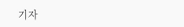기자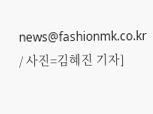news@fashionmk.co.kr / 사진=김혜진 기자]